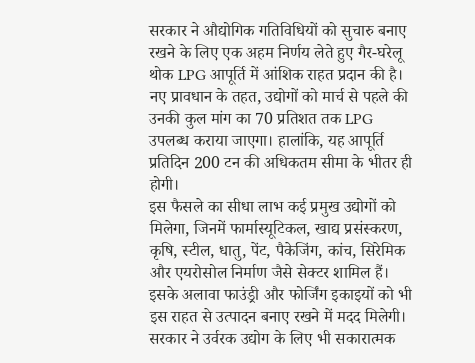सरकार ने औद्योगिक गतिविधियों को सुचारु बनाए रखने के लिए एक अहम निर्णय लेते हुए गैर-घरेलू थोक LPG आपूर्ति में आंशिक राहत प्रदान की है। नए प्रावधान के तहत, उद्योगों को मार्च से पहले की उनकी कुल मांग का 70 प्रतिशत तक LPG उपलब्ध कराया जाएगा। हालांकि, यह आपूर्ति प्रतिदिन 200 टन की अधिकतम सीमा के भीतर ही होगी।
इस फैसले का सीधा लाभ कई प्रमुख उद्योगों को मिलेगा, जिनमें फार्मास्यूटिकल, खाद्य प्रसंस्करण, कृषि, स्टील, धातु, पेंट, पैकेजिंग, कांच, सिरेमिक और एयरोसोल निर्माण जैसे सेक्टर शामिल हैं। इसके अलावा फाउंड्री और फोर्जिंग इकाइयों को भी इस राहत से उत्पादन बनाए रखने में मदद मिलेगी।
सरकार ने उर्वरक उद्योग के लिए भी सकारात्मक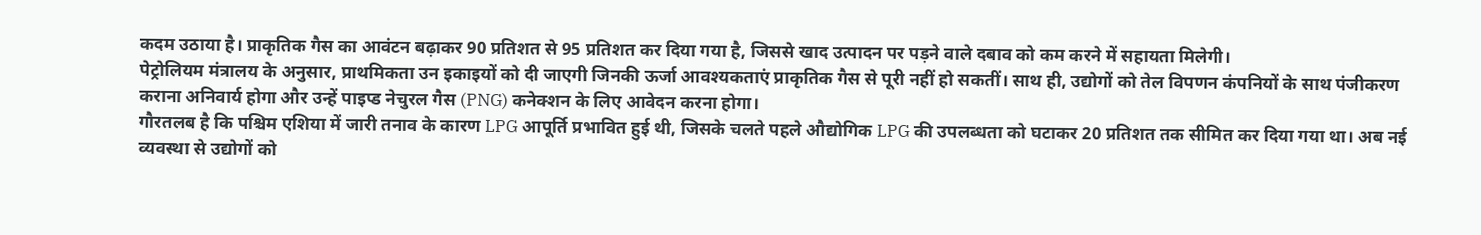कदम उठाया है। प्राकृतिक गैस का आवंटन बढ़ाकर 90 प्रतिशत से 95 प्रतिशत कर दिया गया है, जिससे खाद उत्पादन पर पड़ने वाले दबाव को कम करने में सहायता मिलेगी।
पेट्रोलियम मंत्रालय के अनुसार, प्राथमिकता उन इकाइयों को दी जाएगी जिनकी ऊर्जा आवश्यकताएं प्राकृतिक गैस से पूरी नहीं हो सकतीं। साथ ही, उद्योगों को तेल विपणन कंपनियों के साथ पंजीकरण कराना अनिवार्य होगा और उन्हें पाइप्ड नेचुरल गैस (PNG) कनेक्शन के लिए आवेदन करना होगा।
गौरतलब है कि पश्चिम एशिया में जारी तनाव के कारण LPG आपूर्ति प्रभावित हुई थी, जिसके चलते पहले औद्योगिक LPG की उपलब्धता को घटाकर 20 प्रतिशत तक सीमित कर दिया गया था। अब नई व्यवस्था से उद्योगों को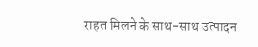राहत मिलने के साथ-साथ उत्पादन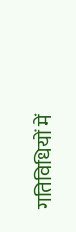गतिविधियों में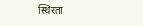स्थिरता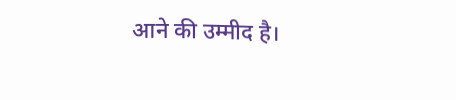आने की उम्मीद है।